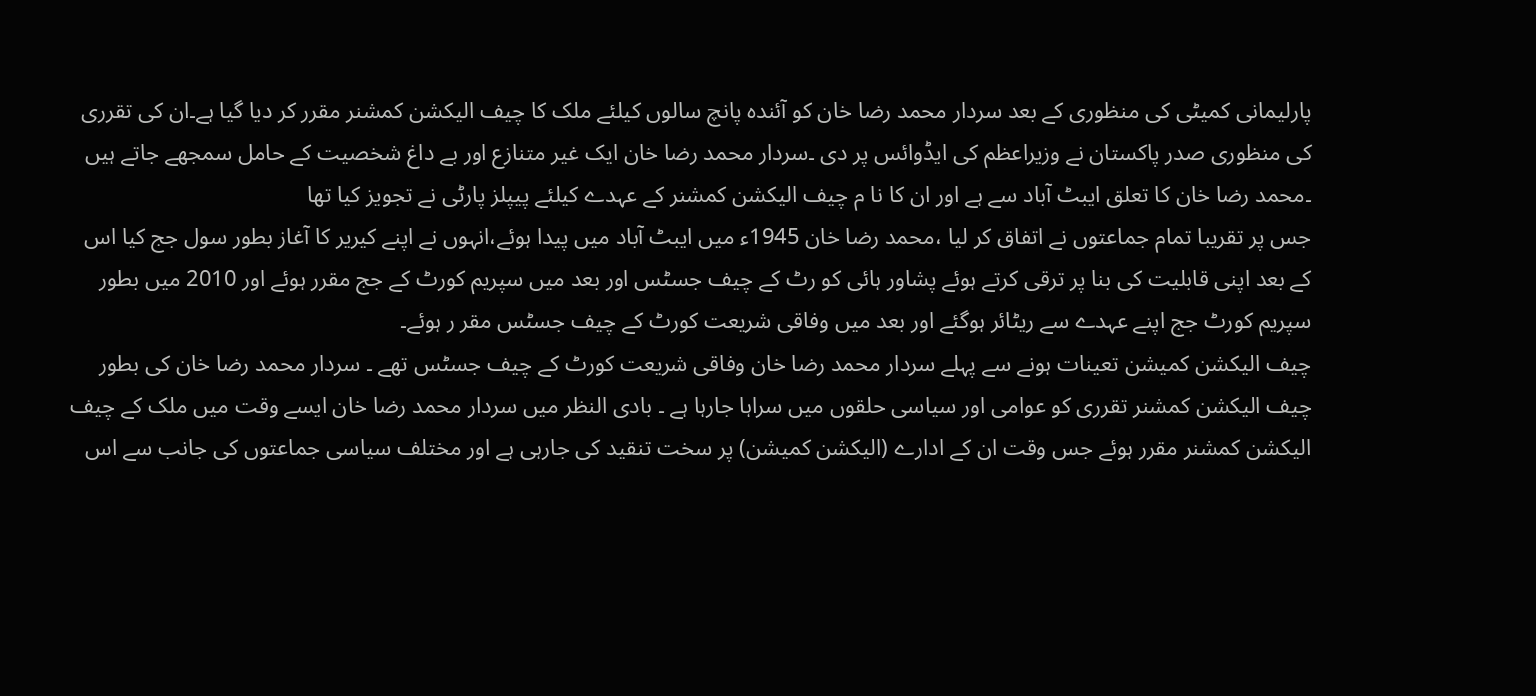پارلیمانی کمیٹی کی منظوری کے بعد سردار محمد رضا خان کو آئندہ پانچ سالوں کیلئے ملک کا چیف الیکشن کمشنر مقرر کر دیا گیا ہے۔ان کی تقرری کی منظوری صدر پاکستان نے وزیراعظم کی ایڈوائس پر دی ۔سردار محمد رضا خان ایک غیر متنازع اور بے داغ شخصیت کے حامل سمجھے جاتے ہیں ۔محمد رضا خان کا تعلق ایبٹ آباد سے ہے اور ان کا نا م چیف الیکشن کمشنر کے عہدے کیلئے پیپلز پارٹی نے تجویز کیا تھا
جس پر تقریبا تمام جماعتوں نے اتفاق کر لیا ،محمد رضا خان 1945ء میں ایبٹ آباد میں پیدا ہوئے،انہوں نے اپنے کیریر کا آغاز بطور سول جج کیا اس کے بعد اپنی قابلیت کی بنا پر ترقی کرتے ہوئے پشاور ہائی کو رٹ کے چیف جسٹس اور بعد میں سپریم کورٹ کے جج مقرر ہوئے اور 2010 میں بطور سپریم کورٹ جج اپنے عہدے سے ریٹائر ہوگئے اور بعد میں وفاقی شریعت کورٹ کے چیف جسٹس مقر ر ہوئے۔
چیف الیکشن کمیشن تعینات ہونے سے پہلے سردار محمد رضا خان وفاقی شریعت کورٹ کے چیف جسٹس تھے ۔ سردار محمد رضا خان کی بطور چیف الیکشن کمشنر تقرری کو عوامی اور سیاسی حلقوں میں سراہا جارہا ہے ۔ بادی النظر میں سردار محمد رضا خان ایسے وقت میں ملک کے چیف الیکشن کمشنر مقرر ہوئے جس وقت ان کے ادارے (الیکشن کمیشن) پر سخت تنقید کی جارہی ہے اور مختلف سیاسی جماعتوں کی جانب سے اس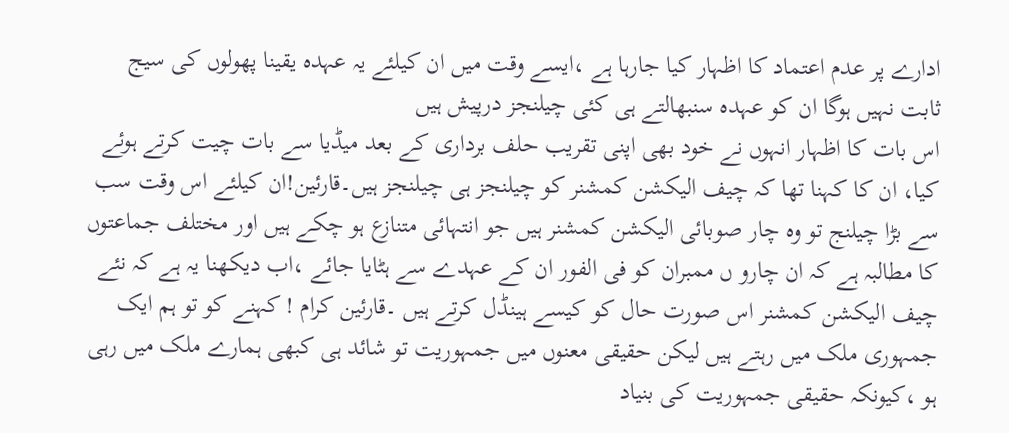ادارے پر عدم اعتماد کا اظہار کیا جارہا ہے ،ایسے وقت میں ان کیلئے یہ عہدہ یقینا پھولوں کی سیج ثابت نہیں ہوگا ان کو عہدہ سنبھالتے ہی کئی چیلنجز درپیش ہیں
اس بات کا اظہار انہوں نے خود بھی اپنی تقریب حلف برداری کے بعد میڈیا سے بات چیت کرتے ہوئے کیا، ان کا کہنا تھا کہ چیف الیکشن کمشنر کو چیلنجز ہی چیلنجز ہیں۔قارئین!ان کیلئے اس وقت سب سے بڑا چیلنج تو وہ چار صوبائی الیکشن کمشنر ہیں جو انتہائی متنازع ہو چکے ہیں اور مختلف جماعتوں کا مطالبہ ہے کہ ان چارو ں ممبران کو فی الفور ان کے عہدے سے ہٹایا جائے ،اب دیکھنا یہ ہے کہ نئے چیف الیکشن کمشنر اس صورت حال کو کیسے ہینڈل کرتے ہیں ۔قارئین کرام ! کہنے کو تو ہم ایک جمہوری ملک میں رہتے ہیں لیکن حقیقی معنوں میں جمہوریت تو شائد ہی کبھی ہمارے ملک میں رہی ہو ،کیونکہ حقیقی جمہوریت کی بنیاد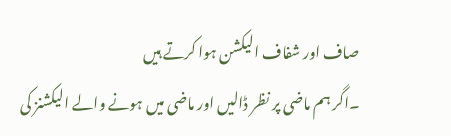صاف اور شفاف الیکشن ہوا کرتے ہیں
۔اگر ہم ماضی پر نظر ڈالیں اور ماضی میں ہونے والے الیکشنز کی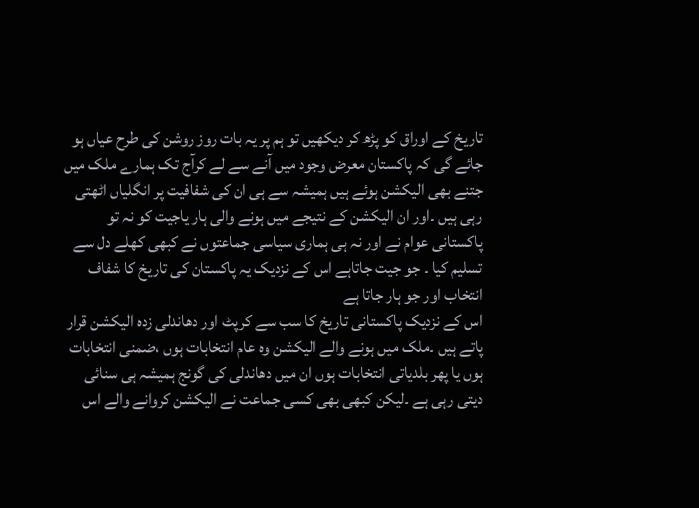تاریخ کے اوراق کو پڑھ کر دیکھیں تو ہم پر یہ بات روز روشن کی طرح عیاں ہو جائے گی کہ پاکستان معرض وجود میں آنے سے لے کرآج تک ہمارے ملک میں جتنے بھی الیکشن ہوئے ہیں ہمیشہ سے ہی ان کی شفافیت پر انگلیاں اٹھتی رہی ہیں ۔اور ان الیکشن کے نتیجے میں ہونے والی ہار یاجیت کو نہ تو پاکستانی عوام نے اور نہ ہی ہماری سیاسی جماعتوں نے کبھی کھلے دل سے تسلیم کیا ۔ جو جیت جاتاہے اس کے نزدیک یہ پاکستان کی تاریخ کا شفاف انتخاب اور جو ہار جاتا ہے
اس کے نزدیک پاکستانی تاریخ کا سب سے کرپٹ اور دھاندلی زدہ الیکشن قرار پاتے ہیں ۔ملک میں ہونے والے الیکشن وہ عام انتخابات ہوں ،ضمنی انتخابات ہوں یا پھر بلدیاتی انتخابات ہوں ان میں دھاندلی کی گونج ہمیشہ ہی سنائی دیتی رہی ہے ۔لیکن کبھی بھی کسی جماعت نے الیکشن کروانے والے اس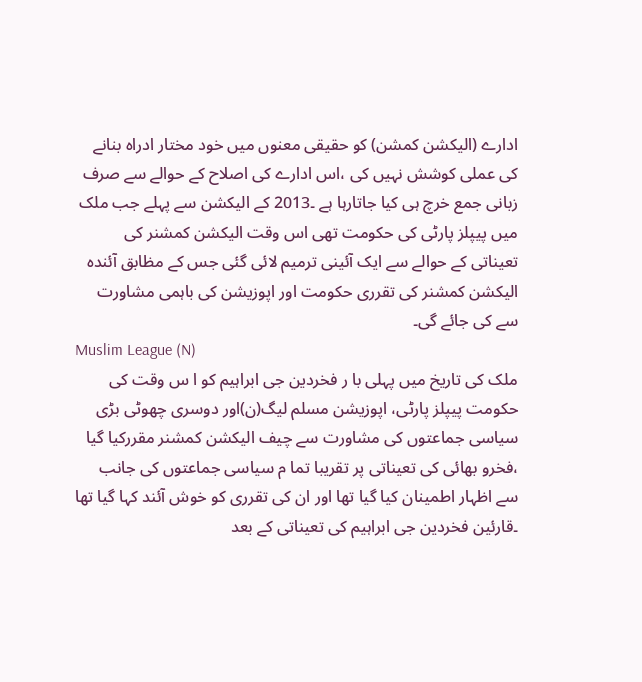ادارے (الیکشن کمشن) کو حقیقی معنوں میں خود مختار ادراہ بنانے کی عملی کوشش نہیں کی ،اس ادارے کی اصلاح کے حوالے سے صرف زبانی جمع خرچ ہی کیا جاتارہا ہے ۔2013 کے الیکشن سے پہلے جب ملک میں پیپلز پارٹی کی حکومت تھی اس وقت الیکشن کمشنر کی تعیناتی کے حوالے سے ایک آئینی ترمیم لائی گئی جس کے مظابق آئندہ الیکشن کمشنر کی تقرری حکومت اور اپوزیشن کی باہمی مشاورت سے کی جائے گی۔
Muslim League (N)
ملک کی تاریخ میں پہلی با ر فخردین جی ابراہیم کو ا س وقت کی حکومت پیپلز پارٹی، اپوزیشن مسلم لیگ(ن)اور دوسری چھوٹی بڑی سیاسی جماعتوں کی مشاورت سے چیف الیکشن کمشنر مقررکیا گیا ،فخرو بھائی کی تعیناتی پر تقریبا تما م سیاسی جماعتوں کی جانب سے اظہار اطمینان کیا گیا تھا اور ان کی تقرری کو خوش آئند کہا گیا تھا ۔قارئین فخردین جی ابراہیم کی تعیناتی کے بعد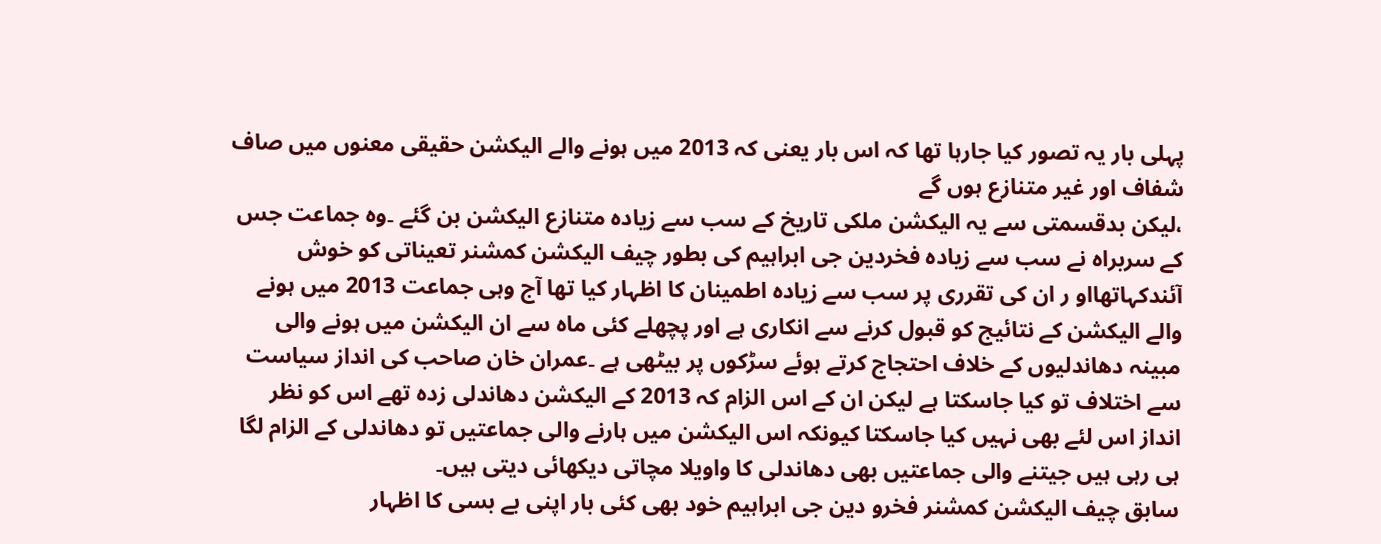پہلی بار یہ تصور کیا جارہا تھا کہ اس بار یعنی کہ 2013 میں ہونے والے الیکشن حقیقی معنوں میں صاف شفاف اور غیر متنازع ہوں گے
،لیکن بدقسمتی سے یہ الیکشن ملکی تاریخ کے سب سے زیادہ متنازع الیکشن بن گئے ۔وہ جماعت جس کے سربراہ نے سب سے زیادہ فخردین جی ابراہیم کی بطور چیف الیکشن کمشنر تعیناتی کو خوش آئندکہاتھااو ر ان کی تقرری پر سب سے زیادہ اطمینان کا اظہار کیا تھا آج وہی جماعت 2013 میں ہونے والے الیکشن کے نتائیج کو قبول کرنے سے انکاری ہے اور پچھلے کئی ماہ سے ان الیکشن میں ہونے والی مبینہ دھاندلیوں کے خلاف احتجاج کرتے ہوئے سڑکوں پر بیٹھی ہے ۔عمران خان صاحب کی انداز سیاست سے اختلاف تو کیا جاسکتا ہے لیکن ان کے اس الزام کہ 2013 کے الیکشن دھاندلی زدہ تھے اس کو نظر انداز اس لئے بھی نہیں کیا جاسکتا کیونکہ اس الیکشن میں ہارنے والی جماعتیں تو دھاندلی کے الزام لگا ہی رہی ہیں جیتنے والی جماعتیں بھی دھاندلی کا واویلا مچاتی دیکھائی دیتی ہیں۔
سابق چیف الیکشن کمشنر فخرو دین جی ابراہیم خود بھی کئی بار اپنی بے بسی کا اظہار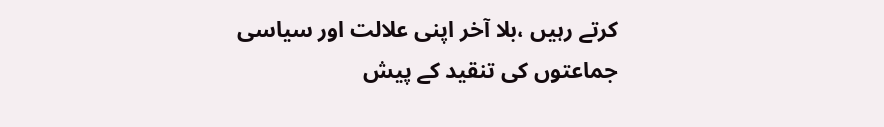کرتے رہیں ،بلا آخر اپنی علالت اور سیاسی جماعتوں کی تنقید کے پیش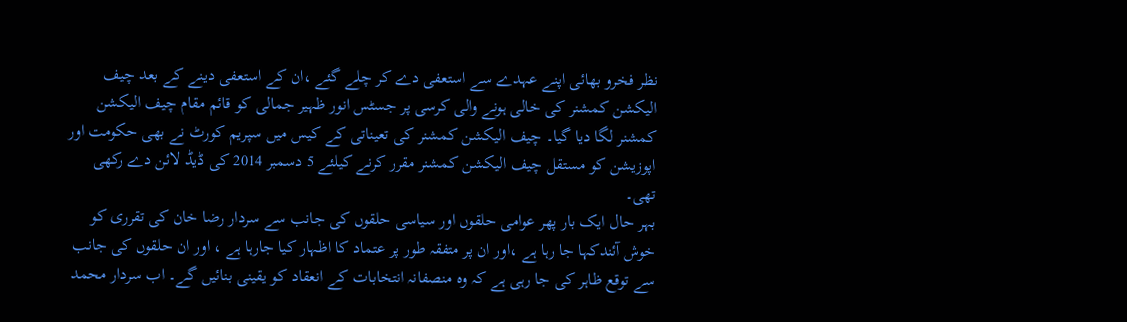نظر فخرو بھائی اپنے عہدے سے استعفی دے کر چلے گئے ،ان کے استعفی دینے کے بعد چیف الیکشن کمشنر کی خالی ہونے والی کرسی پر جسٹس انور ظہیر جمالی کو قائم مقام چیف الیکشن کمشنر لگا دیا گیا۔ چیف الیکشن کمشنر کی تعیناتی کے کیس میں سپریم کورٹ نے بھی حکومت اور اپوزیشن کو مستقل چیف الیکشن کمشنر مقرر کرنے کیلئے 5 دسمبر 2014 کی ڈیڈ لائن دے رکھی تھی۔
بہر حال ایک بار پھر عوامی حلقوں اور سیاسی حلقوں کی جانب سے سردار رضا خان کی تقرری کو خوش آئندکہا جا رہا ہے ،اور ان پر متفقہ طور پر عتماد کا اظہار کیا جارہا ہے ، اور ان حلقوں کی جانب سے توقع ظاہر کی جا رہی ہے کہ وہ منصفانہ انتخابات کے انعقاد کو یقینی بنائیں گے۔ اب سردار محمد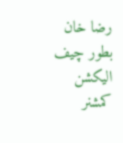رضا خان بطور چیف الیکشن کمشنر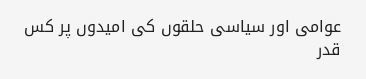عوامی اور سیاسی حلقوں کی امیدوں پر کس قدر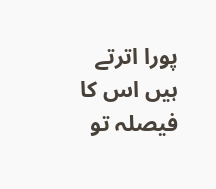پورا اترتے ہیں اس کا فیصلہ تو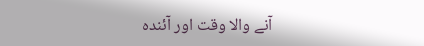آنے والا وقت اور آئندہ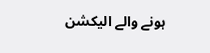ہونے والے الیکشن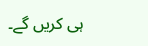ہی کریں گے۔